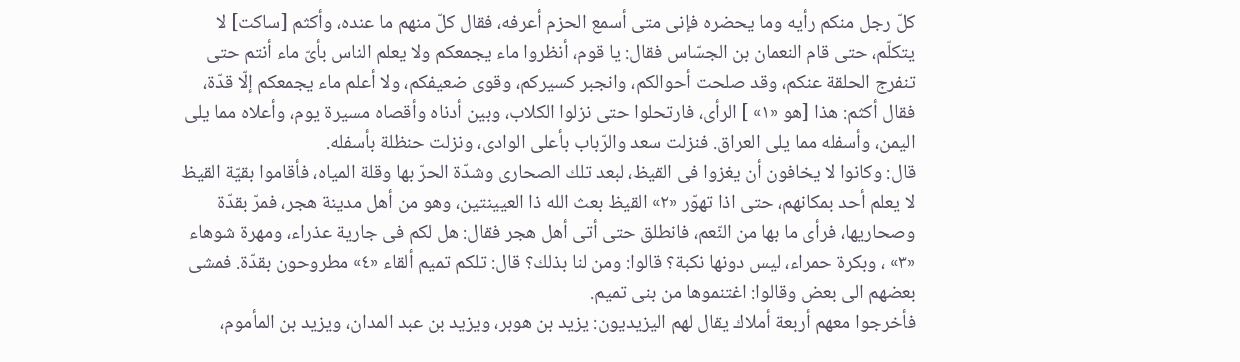كلّ رجل منكم رأيه وما يحضره فإنى متى أسمع الحزم أعرفه، فقال كلّ منهم ما عنده، وأكثم [ساكت] لا يتكلّم، حتى قام النعمان بن الجسّاس فقال: يا قوم، أنظروا ماء يجمعكم ولا يعلم الناس بأىّ ماء أنتم حتى تنفرج الحلقة عنكم، وقد صلحت أحوالكم، وانجبر كسيركم، وقوى ضعيفكم، ولا أعلم ماء يجمعكم إلّا قدّة، فقال أكثم: هذا [هو «١» ] الرأى، فارتحلوا حتى نزلوا الكلاب، وبين أدناه وأقصاه مسيرة يوم، وأعلاه مما يلى اليمن، وأسفله مما يلى العراق. فنزلت سعد والرّباب بأعلى الوادى، ونزلت حنظلة بأسفله.
قال: وكانوا لا يخافون أن يغزوا فى القيظ، لبعد تلك الصحارى وشدّة الحرّ بها وقلة المياه، فأقاموا بقيّة القيظ لا يعلم أحد بمكانهم، حتى اذا تهوّر «٢» القيظ بعث الله ذا العيينتين، وهو من أهل مدينة هجر، فمرّ بقدّة وصحاريها، فرأى ما بها من النّعم، فانطلق حتى أتى أهل هجر فقال: هل لكم فى جارية عذراء، ومهرة شوهاء «٣» ، وبكرة حمراء، ليس دونها نكبة؟ قالوا: ومن لنا بذلك؟ قال: تلكم تميم ألقاء «٤» مطروحون بقدّة. فمشى بعضهم الى بعض وقالوا: اغتنموها من بنى تميم.
فأخرجوا معهم أربعة أملاك يقال لهم اليزيديون: يزيد بن هوبر، ويزيد بن عبد المدان، ويزيد بن المأموم،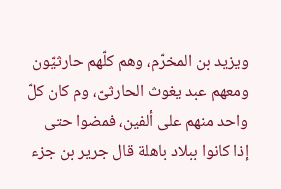ويزيد بن المخرّم، وهم كلّهم حارثيّون ومعهم عبد يغوث الحارثىّ، وم كان كلّ واحد منهم على ألفين، فمضوا حتى إذا كانوا ببلاد باهلة قال جرير بن جزء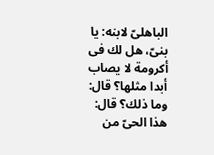الباهلىّ لابنه: يا بنىّ، هل لك فى أكرومة لا يصاب أبدا مثلها؟ قال: وما ذلك؟ قال: هذا الحىّ من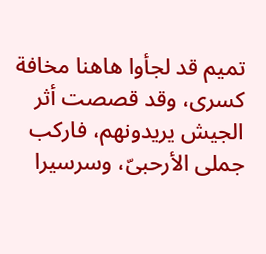تميم قد لجأوا هاهنا مخافة كسرى، وقد قصصت أثر الجيش يريدونهم، فاركب جملى الأرحبىّ، وسرسيرا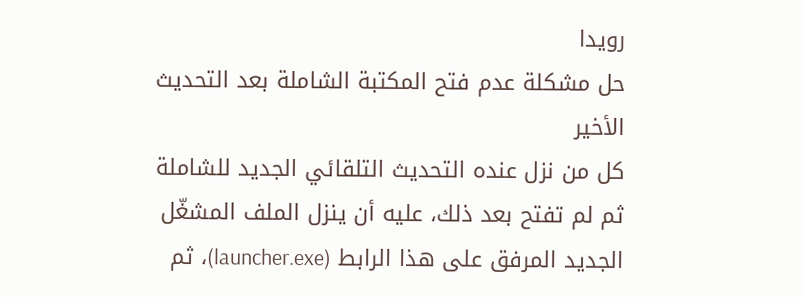رويدا
حل مشكلة عدم فتح المكتبة الشاملة بعد التحديث الأخير
كل من نزل عنده التحديث التلقائي الجديد للشاملة ثم لم تفتح بعد ذلك، عليه أن ينزل الملف المشغّل الجديد المرفق على هذا الرابط (launcher.exe)، ثم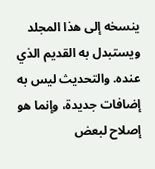ينسخه إلى هذا المجلد ويستبدل به القديم الذي عنده. والتحديث ليس به إضافات جديدة، وإنما هو إصلاح لبعض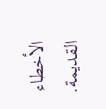الأخطاء القديمة.